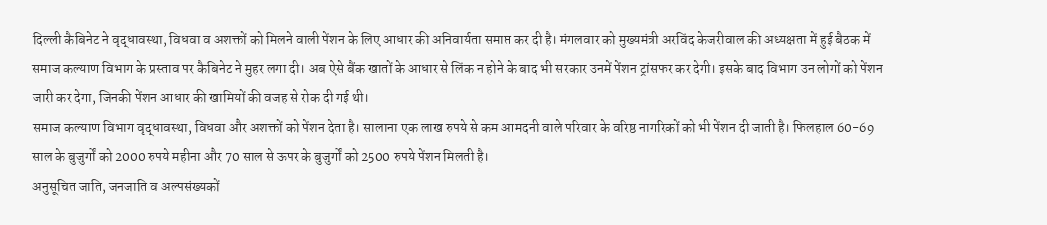दिल्ली कैबिनेट ने वृद्धावस्था, विधवा व अशक्तों को मिलने वाली पेंशन के लिए आधार की अनिवार्यता समाप्त कर दी है। मंगलवार को मुख्यमंत्री अरविंद केजरीवाल की अध्यक्षता में हुई बैठक में समाज कल्याण विभाग के प्रस्ताव पर कैबिनेट ने मुहर लगा दी। अब ऐसे बैंक खातों के आधार से लिंक न होने के बाद भी सरकार उनमें पेंशन ट्रांसफर कर देगी। इसके बाद विभाग उन लोगों को पेंशन जारी कर देगा, जिनकी पेंशन आधार की खामियों की वजह से रोक दी गई थी।
समाज कल्याण विभाग वृद्धावस्था, विधवा और अशक्तों को पेंशन देता है। सालाना एक लाख रुपये से कम आमदनी वाले परिवार के वरिष्ठ नागरिकों को भी पेंशन दी जाती है। फिलहाल 60-69 साल के बुजुर्गों को 2000 रुपये महीना और 70 साल से ऊपर के बुजुर्गों को 2500 रुपये पेंशन मिलती है।
अनुसूचित जाति, जनजाति व अल्पसंख्यकों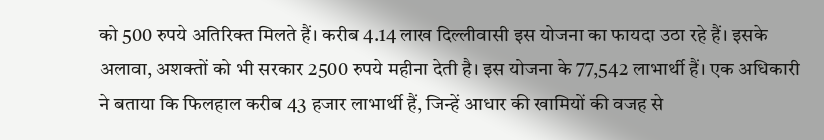को 500 रुपये अतिरिक्त मिलते हैं। करीब 4.14 लाख दिल्लीवासी इस योजना का फायदा उठा रहे हैं। इसके अलावा, अशक्तों को भी सरकार 2500 रुपये महीना देती है। इस योजना के 77,542 लाभार्थी हैं। एक अधिकारी ने बताया कि फिलहाल करीब 43 हजार लाभार्थी हैं, जिन्हें आधार की खामियों की वजह से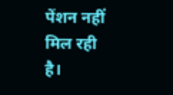पेंशन नहीं मिल रही है।